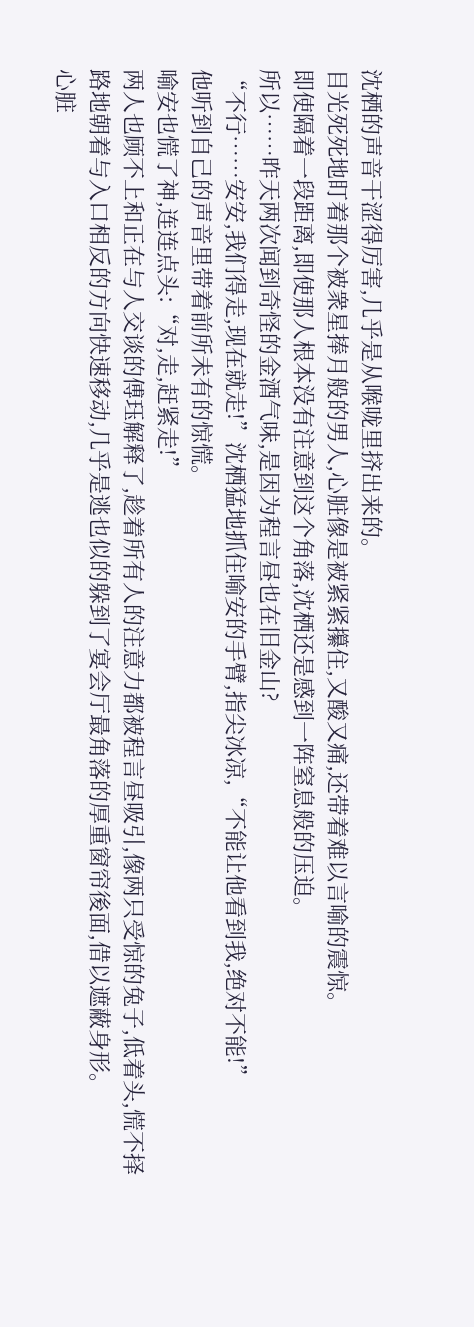沈栖的声音干涩得厉害,几乎是从喉咙里挤出来的。
目光死死地盯着那个被衆星捧月般的男人,心脏像是被紧紧攥住,又酸又痛,还带着难以言喻的震惊。
即使隔着一段距离,即使那人根本没有注意到这个角落,沈栖还是感到一阵窒息般的压迫。
所以……昨天两次闻到奇怪的金酒气味,是因为程言昼也在旧金山?
“不行……安安,我们得走,现在就走!”沈栖猛地抓住喻安的手臂,指尖冰凉,“不能让他看到我,绝对不能!”
他听到自己的声音里带着前所未有的惊慌。
喻安也慌了神,连连点头:“对,走,赶紧走!”
两人也顾不上和正在与人交谈的傅珏解释了,趁着所有人的注意力都被程言昼吸引,像两只受惊的兔子,低着头,慌不择路地朝着与入口相反的方向快速移动,几乎是逃也似的躲到了宴会厅最角落的厚重窗帘後面,借以遮蔽身形。
心脏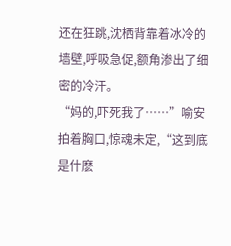还在狂跳,沈栖背靠着冰冷的墙壁,呼吸急促,额角渗出了细密的冷汗。
“妈的,吓死我了……”喻安拍着胸口,惊魂未定,“这到底是什麽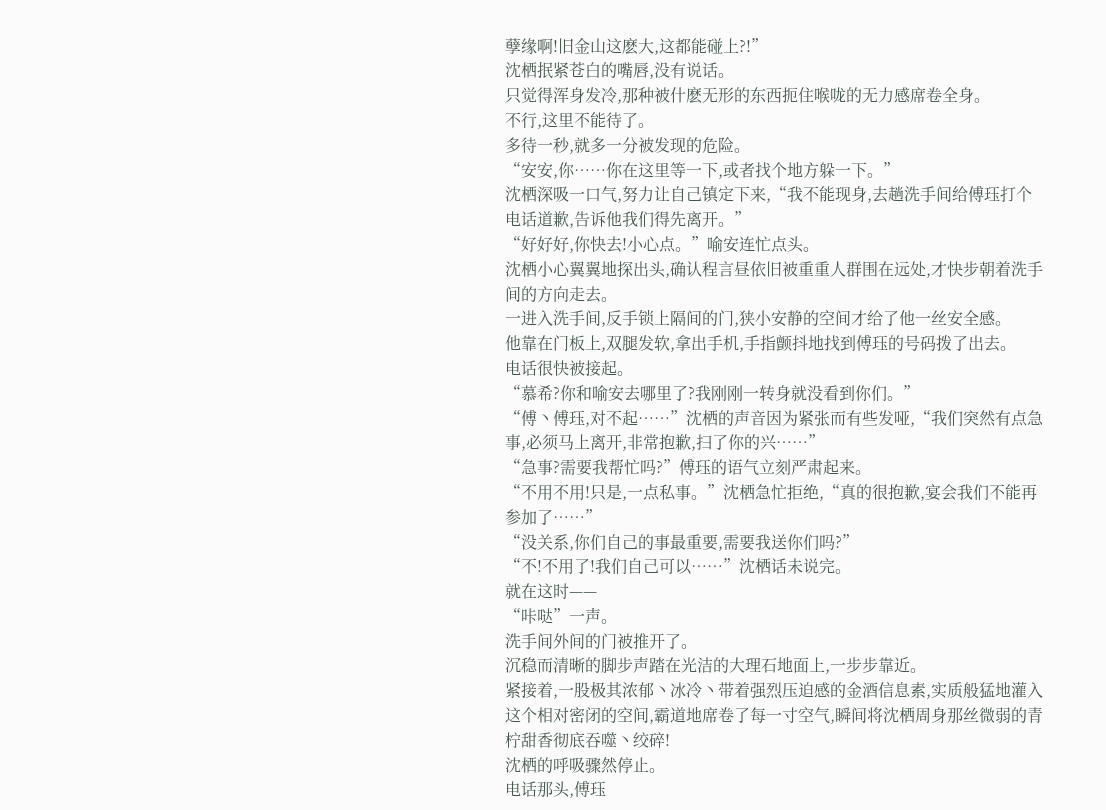孽缘啊!旧金山这麽大,这都能碰上?!”
沈栖抿紧苍白的嘴唇,没有说话。
只觉得浑身发冷,那种被什麽无形的东西扼住喉咙的无力感席卷全身。
不行,这里不能待了。
多待一秒,就多一分被发现的危险。
“安安,你……你在这里等一下,或者找个地方躲一下。”
沈栖深吸一口气,努力让自己镇定下来,“我不能现身,去趟洗手间给傅珏打个电话道歉,告诉他我们得先离开。”
“好好好,你快去!小心点。”喻安连忙点头。
沈栖小心翼翼地探出头,确认程言昼依旧被重重人群围在远处,才快步朝着洗手间的方向走去。
一进入洗手间,反手锁上隔间的门,狭小安静的空间才给了他一丝安全感。
他靠在门板上,双腿发软,拿出手机,手指颤抖地找到傅珏的号码拨了出去。
电话很快被接起。
“慕希?你和喻安去哪里了?我刚刚一转身就没看到你们。”
“傅丶傅珏,对不起……”沈栖的声音因为紧张而有些发哑,“我们突然有点急事,必须马上离开,非常抱歉,扫了你的兴……”
“急事?需要我帮忙吗?”傅珏的语气立刻严肃起来。
“不用不用!只是,一点私事。”沈栖急忙拒绝,“真的很抱歉,宴会我们不能再参加了……”
“没关系,你们自己的事最重要,需要我送你们吗?”
“不!不用了!我们自己可以……”沈栖话未说完。
就在这时——
“咔哒”一声。
洗手间外间的门被推开了。
沉稳而清晰的脚步声踏在光洁的大理石地面上,一步步靠近。
紧接着,一股极其浓郁丶冰冷丶带着强烈压迫感的金酒信息素,实质般猛地灌入这个相对密闭的空间,霸道地席卷了每一寸空气,瞬间将沈栖周身那丝微弱的青柠甜香彻底吞噬丶绞碎!
沈栖的呼吸骤然停止。
电话那头,傅珏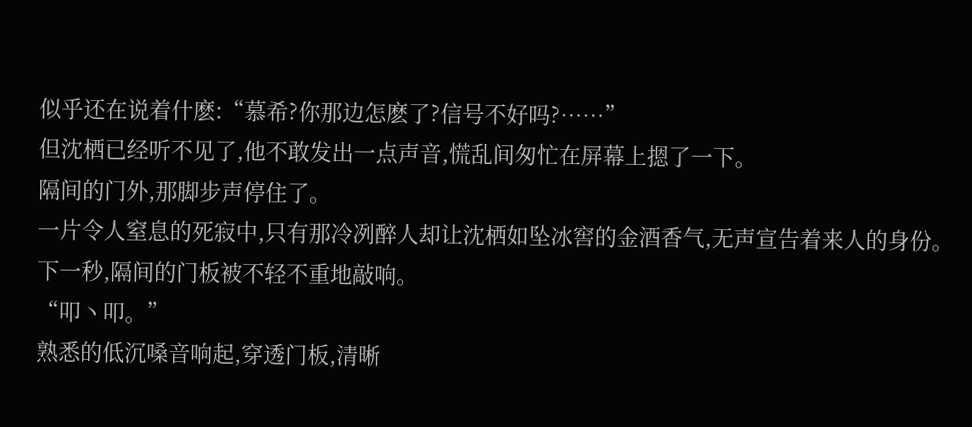似乎还在说着什麽:“慕希?你那边怎麽了?信号不好吗?……”
但沈栖已经听不见了,他不敢发出一点声音,慌乱间匆忙在屏幕上摁了一下。
隔间的门外,那脚步声停住了。
一片令人窒息的死寂中,只有那冷冽醉人却让沈栖如坠冰窖的金酒香气,无声宣告着来人的身份。
下一秒,隔间的门板被不轻不重地敲响。
“叩丶叩。”
熟悉的低沉嗓音响起,穿透门板,清晰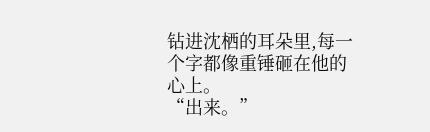钻进沈栖的耳朵里,每一个字都像重锤砸在他的心上。
“出来。”